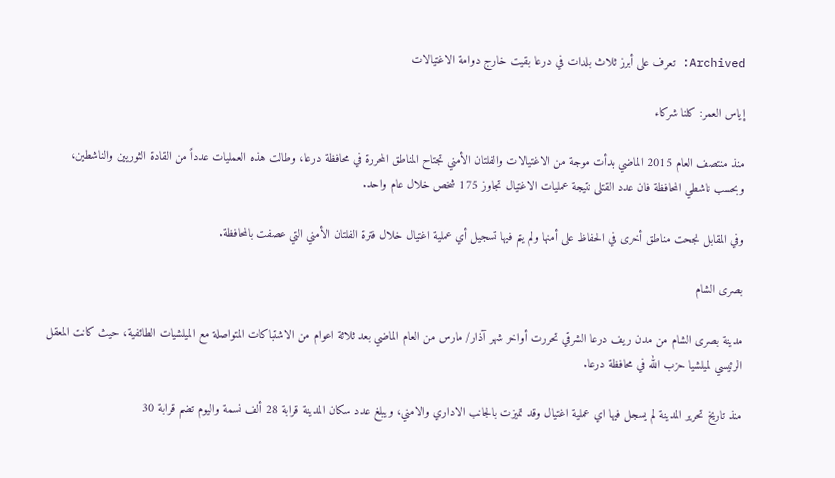Archived: تعرف على أبرز ثلاث بلدات في درعا بقيت خارج دوامة الاغتيالات

إياس العمر: كلنا شركاء

منذ منتصف العام 2015 الماضي بدأت موجة من الاغتيالات والفلتان الأمني تجتاح المناطق المحررة في محافظة درعا، وطالت هذه العمليات عدداً من القادة الثوريين والناشطين، وبحسب ناشطي المحافظة فان عدد القتلى نتيجة عمليات الاغتيال تجاوز 175 شخص خلال عام واحد.

وفي المقابل نجحت مناطق أخرى في الحفاظ على أمنها ولم يتم فيها تسجيل أي عملية اغتيال خلال فترة الفلتان الأمني التي عصفت بالمحافظة.

بصرى الشام

مدينة بصرى الشام من مدن ريف درعا الشرقي تحررت أواخر شهر آذار/ مارس من العام الماضي بعد ثلاثة اعوام من الاشتباكات المتواصلة مع الميلشيات الطائفية، حيث كانت المعقل الرئيسي لميلشيا حزب الله في محافظة درعا.

منذ تاريخ تحرير المدينة لم يسجل فيها اي عملية اغتيال وقد تميزت بالجانب الاداري والامني، ويبلغ عدد سكان المدينة قرابة 28 ألف نسمة واليوم تضم قرابة 30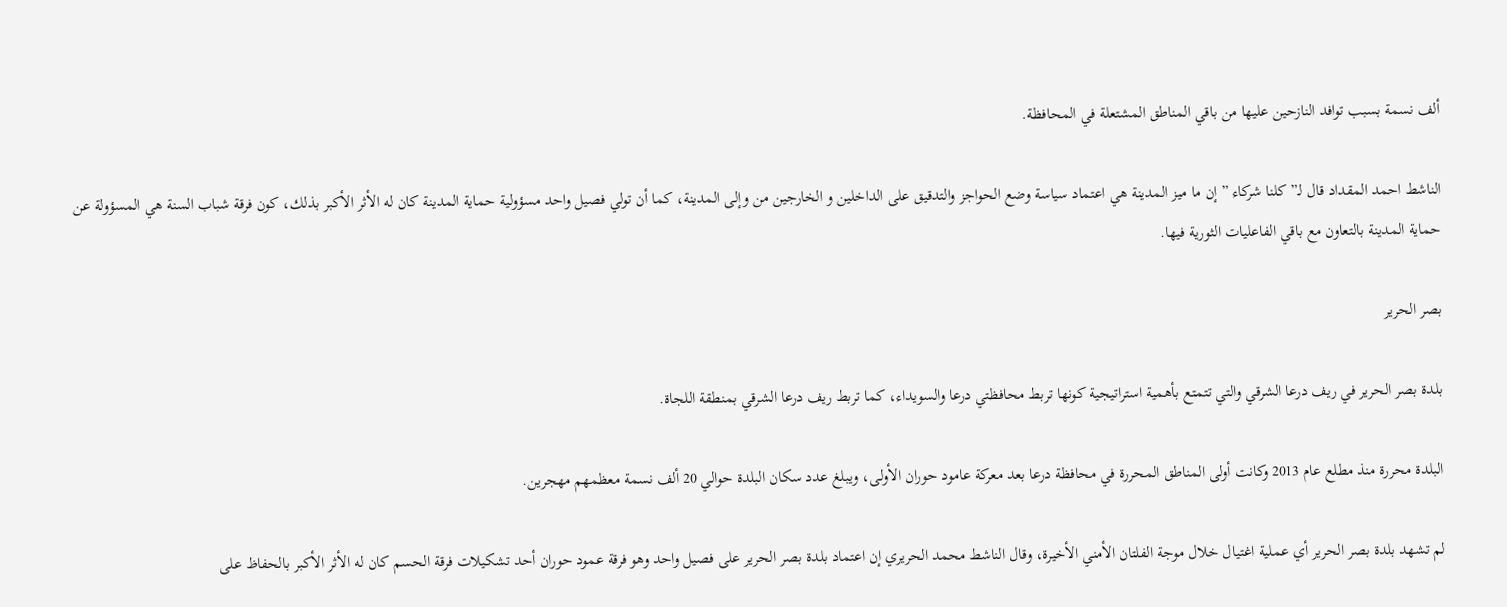ألف نسمة بسبب توافد النازحين عليها من باقي المناطق المشتعلة في المحافظة.

الناشط احمد المقداد قال لـ” كلنا شركاء ” إن ما ميز المدينة هي اعتماد سياسة وضع الحواجز والتدقيق على الداخلين و الخارجين من وإلى المدينة، كما أن تولي فصيل واحد مسؤولية حماية المدينة كان له الأثر الأكبر بذلك، كون فرقة شباب السنة هي المسؤولة عن حماية المدينة بالتعاون مع باقي الفاعليات الثورية فيها.

بصر الحرير

بلدة بصر الحرير في ريف درعا الشرقي والتي تتمتع بأهمية استراتيجية كونها تربط محافظتي درعا والسويداء، كما تربط ريف درعا الشرقي بمنطقة اللجاة.

البلدة محررة منذ مطلع عام 2013 وكانت أولى المناطق المحررة في محافظة درعا بعد معركة عامود حوران الأولى، ويبلغ عدد سكان البلدة حوالي 20 ألف نسمة معظمهم مهجرين.

لم تشهد بلدة بصر الحرير أي عملية اغتيال خلال موجة الفلتان الأمني الأخيرة، وقال الناشط محمد الحريري إن اعتماد بلدة بصر الحرير على فصيل واحد وهو فرقة عمود حوران أحد تشكيلات فرقة الحسم كان له الأثر الأكبر بالحفاظ على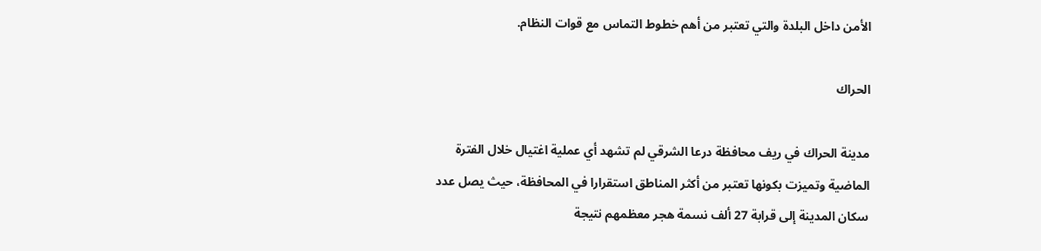الأمن داخل البلدة والتي تعتبر من أهم خطوط التماس مع قوات النظام.

الحراك

مدينة الحراك في ريف محافظة درعا الشرقي لم تشهد أي عملية اغتيال خلال الفترة الماضية وتميزت بكونها تعتبر من أكثر المناطق استقرارا في المحافظة، حيث يصل عدد سكان المدينة إلى قرابة 27 ألف نسمة هجر معظمهم نتيجة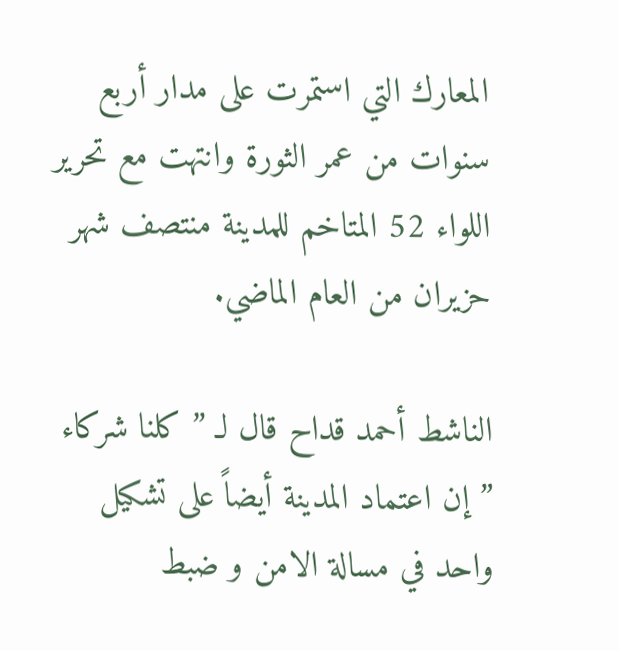المعارك التي استمرت على مدار أربع سنوات من عمر الثورة وانتهت مع تحرير اللواء 52 المتاخم للمدينة منتصف شهر حزيران من العام الماضي.

الناشط أحمد قداح قال لـ ” كلنا شركاء ” إن اعتماد المدينة أيضاً على تشكيل واحد في مسالة الامن و ضبط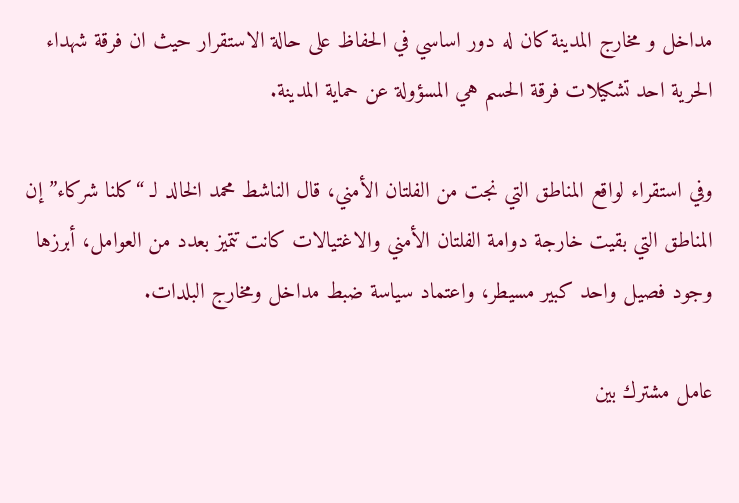مداخل و مخارج المدينة كان له دور اساسي في الحفاظ على حالة الاستقرار حيث ان فرقة شهداء الحرية احد تشكيلات فرقة الحسم هي المسؤولة عن حماية المدينة.

وفي استقراء لواقع المناطق التي نجت من الفلتان الأمني، قال الناشط محمد الخالد لـ “كلنا شركاء” إن المناطق التي بقيت خارجة دوامة الفلتان الأمني والاغتيالات كانت تتميز بعدد من العوامل، أبرزها وجود فصيل واحد كبير مسيطر، واعتماد سياسة ضبط مداخل ومخارج البلدات.

عامل مشترك بين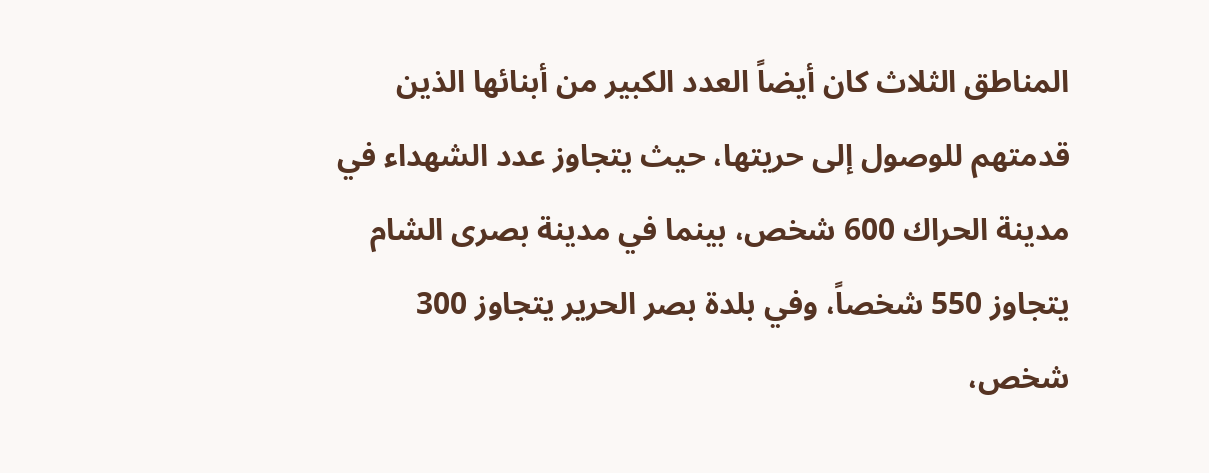المناطق الثلاث كان أيضاً العدد الكبير من أبنائها الذين قدمتهم للوصول إلى حريتها، حيث يتجاوز عدد الشهداء في مدينة الحراك 600 شخص، بينما في مدينة بصرى الشام يتجاوز 550 شخصاً، وفي بلدة بصر الحرير يتجاوز 300 شخص،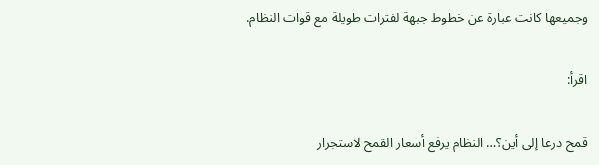وجميعها كانت عبارة عن خطوط جبهة لفترات طويلة مع قوات النظام.

اقرأ:

قمح درعا إلى أين؟… النظام يرفع أسعار القمح لاستجرار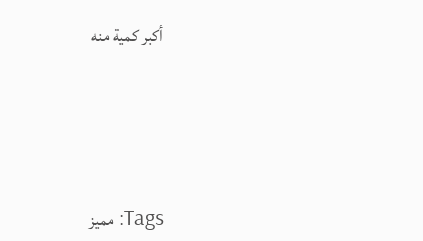أكبر كمية منه





Tags: مميز